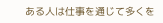ある人は仕事を通じて多くを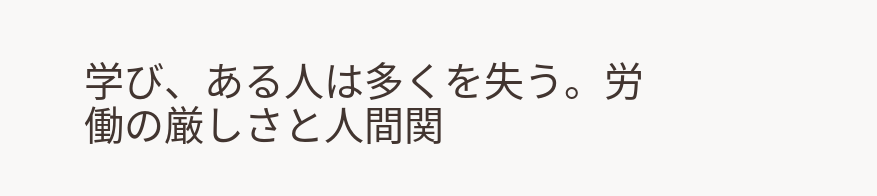学び、ある人は多くを失う。労働の厳しさと人間関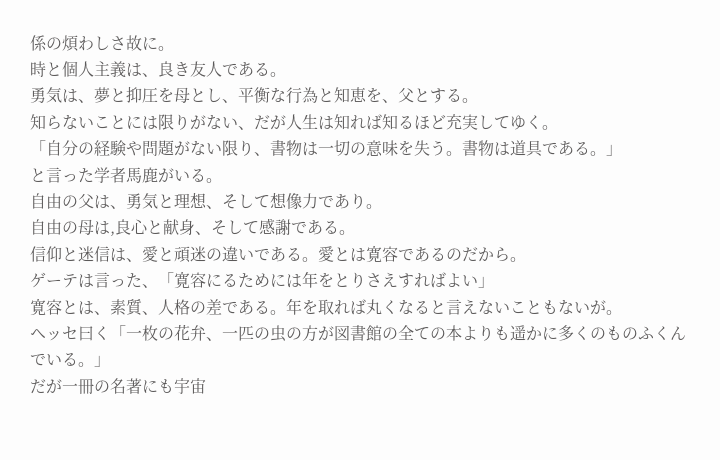係の煩わしさ故に。
時と個人主義は、良き友人である。
勇気は、夢と抑圧を母とし、平衡な行為と知恵を、父とする。
知らないことには限りがない、だが人生は知れば知るほど充実してゆく。
「自分の経験や問題がない限り、書物は一切の意味を失う。書物は道具である。」
と言った学者馬鹿がいる。
自由の父は、勇気と理想、そして想像力であり。
自由の母は,良心と献身、そして感謝である。
信仰と迷信は、愛と頑迷の違いである。愛とは寛容であるのだから。
ゲーテは言った、「寛容にるためには年をとりさえすればよい」
寛容とは、素質、人格の差である。年を取れば丸くなると言えないこともないが。
ヘッセ曰く「一枚の花弁、一匹の虫の方が図書館の全ての本よりも遥かに多くのものふくんでいる。」
だが一冊の名著にも宇宙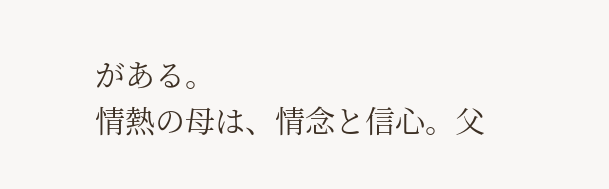がある。
情熱の母は、情念と信心。父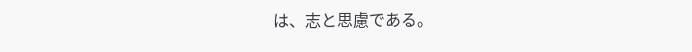は、志と思慮である。